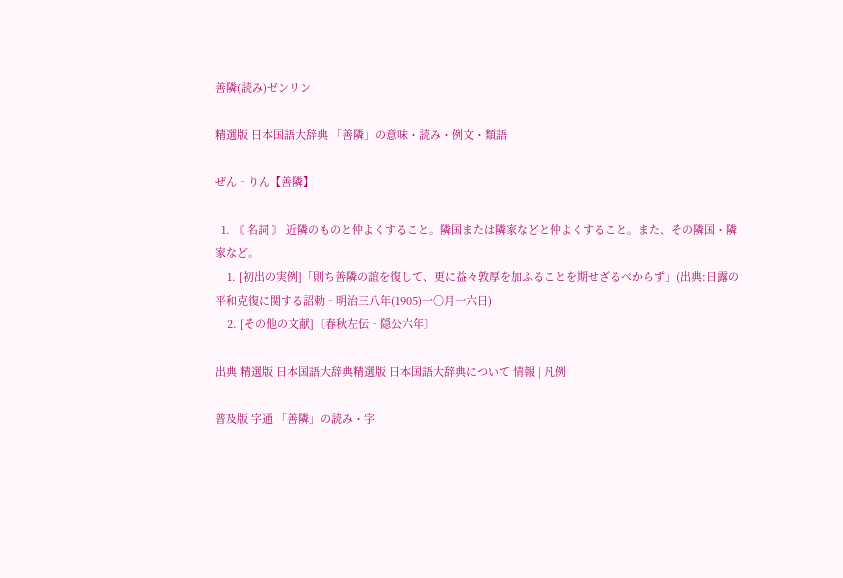善隣(読み)ゼンリン

精選版 日本国語大辞典 「善隣」の意味・読み・例文・類語

ぜん‐りん【善隣】

  1. 〘 名詞 〙 近隣のものと仲よくすること。隣国または隣家などと仲よくすること。また、その隣国・隣家など。
    1. [初出の実例]「則ち善隣の誼を復して、更に益々敦厚を加ふることを期せざるべからず」(出典:日露の平和克復に関する詔勅‐明治三八年(1905)一〇月一六日)
    2. [その他の文献]〔春秋左伝‐隠公六年〕

出典 精選版 日本国語大辞典精選版 日本国語大辞典について 情報 | 凡例

普及版 字通 「善隣」の読み・字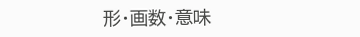形・画数・意味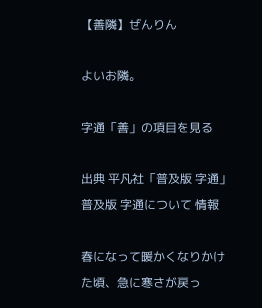【善隣】ぜんりん

よいお隣。

字通「善」の項目を見る

出典 平凡社「普及版 字通」普及版 字通について 情報

春になって暖かくなりかけた頃、急に寒さが戻っ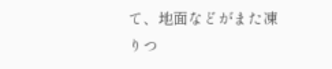て、地面などがまた凍りつ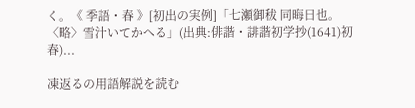く。《 季語・春 》[初出の実例]「七瀬御秡 同晦日也。〈略〉雪汁いてかへる」(出典:俳諧・誹諧初学抄(1641)初春)...

凍返るの用語解説を読む